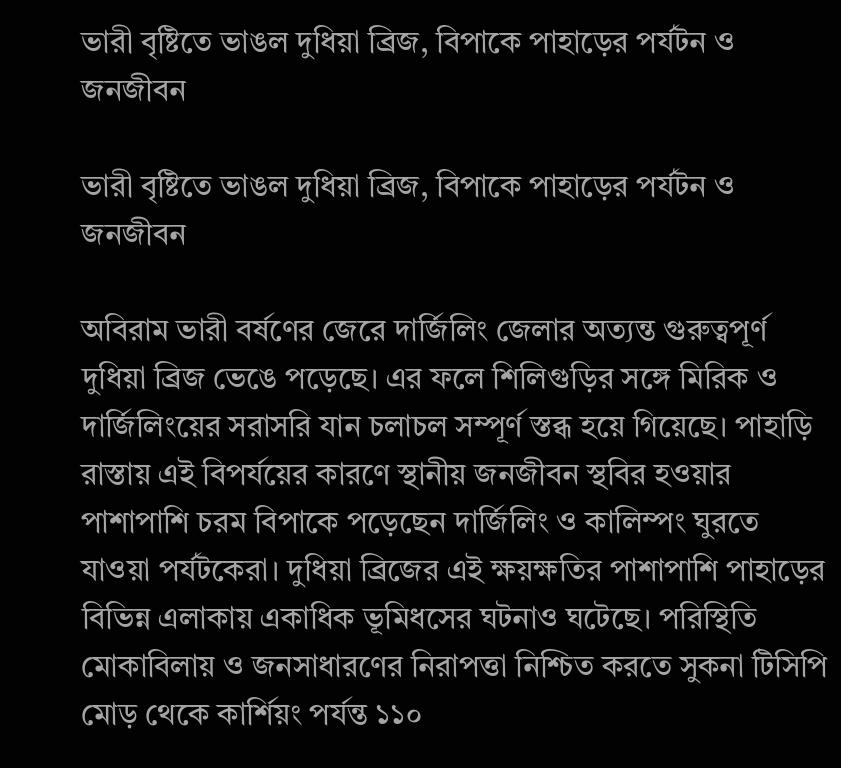ভারী বৃষ্টিতে ভাঙল দুধিয়া ব্রিজ, বিপাকে পাহাড়ের পর্যটন ও জনজীবন

ভারী বৃষ্টিতে ভাঙল দুধিয়া ব্রিজ, বিপাকে পাহাড়ের পর্যটন ও জনজীবন

অবিরাম ভারী বর্ষণের জেরে দার্জিলিং জেলার অত্যন্ত গুরুত্বপূর্ণ দুধিয়া ব্রিজ ভেঙে পড়েছে। এর ফলে শিলিগুড়ির সঙ্গে মিরিক ও দার্জিলিংয়ের সরাসরি যান চলাচল সম্পূর্ণ স্তব্ধ হয়ে গিয়েছে। পাহাড়ি রাস্তায় এই বিপর্যয়ের কারণে স্থানীয় জনজীবন স্থবির হওয়ার পাশাপাশি চরম বিপাকে পড়েছেন দার্জিলিং ও কালিম্পং ঘুরতে যাওয়া পর্যটকেরা। দুধিয়া ব্রিজের এই ক্ষয়ক্ষতির পাশাপাশি পাহাড়ের বিভিন্ন এলাকায় একাধিক ভূমিধসের ঘটনাও ঘটেছে। পরিস্থিতি মোকাবিলায় ও জনসাধারণের নিরাপত্তা নিশ্চিত করতে সুকনা টিসিপি মোড় থেকে কার্শিয়ং পর্যন্ত ১১০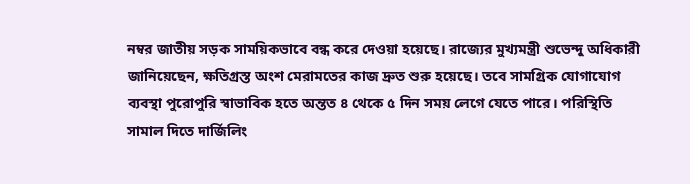নম্বর জাতীয় সড়ক সাময়িকভাবে বন্ধ করে দেওয়া হয়েছে। রাজ্যের মুখ্যমন্ত্রী শুভেন্দু অধিকারী জানিয়েছেন, ক্ষতিগ্রস্ত অংশ মেরামতের কাজ দ্রুত শুরু হয়েছে। তবে সামগ্রিক যোগাযোগ ব্যবস্থা পুরোপুরি স্বাভাবিক হতে অন্তত ৪ থেকে ৫ দিন সময় লেগে যেতে পারে। পরিস্থিতি সামাল দিতে দার্জিলিং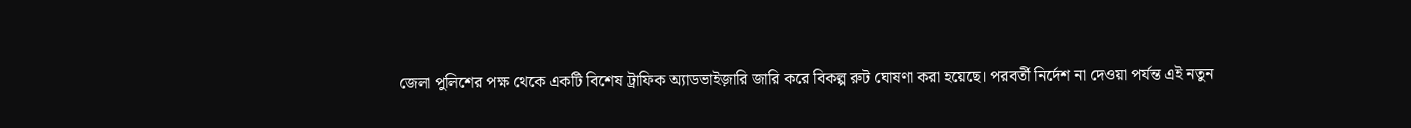জেলা পুলিশের পক্ষ থেকে একটি বিশেষ ট্রাফিক অ্যাডভাইজ়ারি জারি করে বিকল্প রুট ঘোষণা করা হয়েছে। পরবর্তী নির্দেশ না দেওয়া পর্যন্ত এই নতুন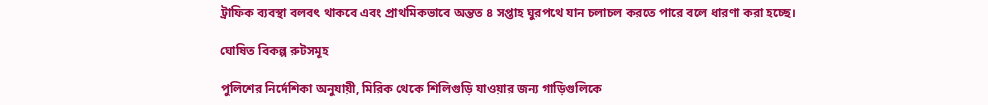ট্রাফিক ব্যবস্থা বলবৎ থাকবে এবং প্রাথমিকভাবে অন্তত ৪ সপ্তাহ ঘুরপথে যান চলাচল করতে পারে বলে ধারণা করা হচ্ছে।

ঘোষিত বিকল্প রুটসমূহ

পুলিশের নির্দেশিকা অনুযায়ী, মিরিক থেকে শিলিগুড়ি যাওয়ার জন্য গাড়িগুলিকে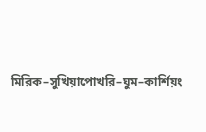মিরিক–সুখিয়াপোখরি–ঘুম–কার্শিয়ং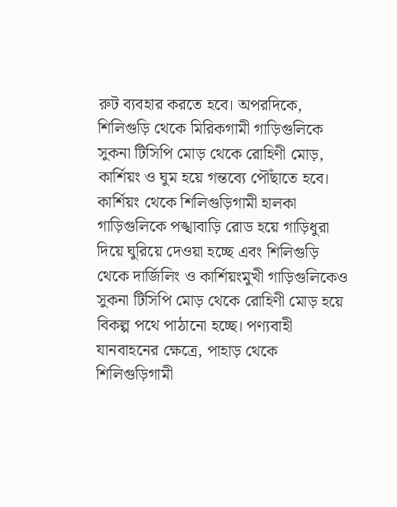রুট ব্যবহার করতে হবে। অপরদিকে, শিলিগুড়ি থেকে মিরিকগামী গাড়িগুলিকে সুকনা টিসিপি মোড় থেকে রোহিণী মোড়, কার্শিয়ং ও ঘুম হয়ে গন্তব্যে পৌঁছাতে হবে। কার্শিয়ং থেকে শিলিগুড়িগামী হালকা গাড়িগুলিকে পঙ্খাবাড়ি রোড হয়ে গাড়িধুরা দিয়ে ঘুরিয়ে দেওয়া হচ্ছে এবং শিলিগুড়ি থেকে দার্জিলিং ও কার্শিয়ংমুখী গাড়িগুলিকেও সুকনা টিসিপি মোড় থেকে রোহিণী মোড় হয়ে বিকল্প পথে পাঠানো হচ্ছে। পণ্যবাহী যানবাহনের ক্ষেত্রে, পাহাড় থেকে শিলিগুড়িগামী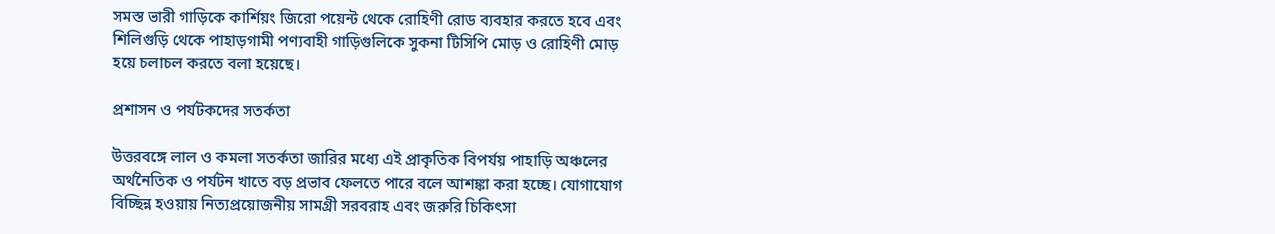সমস্ত ভারী গাড়িকে কার্শিয়ং জিরো পয়েন্ট থেকে রোহিণী রোড ব্যবহার করতে হবে এবং শিলিগুড়ি থেকে পাহাড়গামী পণ্যবাহী গাড়িগুলিকে সুকনা টিসিপি মোড় ও রোহিণী মোড় হয়ে চলাচল করতে বলা হয়েছে।

প্রশাসন ও পর্যটকদের সতর্কতা

উত্তরবঙ্গে লাল ও কমলা সতর্কতা জারির মধ্যে এই প্রাকৃতিক বিপর্যয় পাহাড়ি অঞ্চলের অর্থনৈতিক ও পর্যটন খাতে বড় প্রভাব ফেলতে পারে বলে আশঙ্কা করা হচ্ছে। যোগাযোগ বিচ্ছিন্ন হওয়ায় নিত্যপ্রয়োজনীয় সামগ্রী সরবরাহ এবং জরুরি চিকিৎসা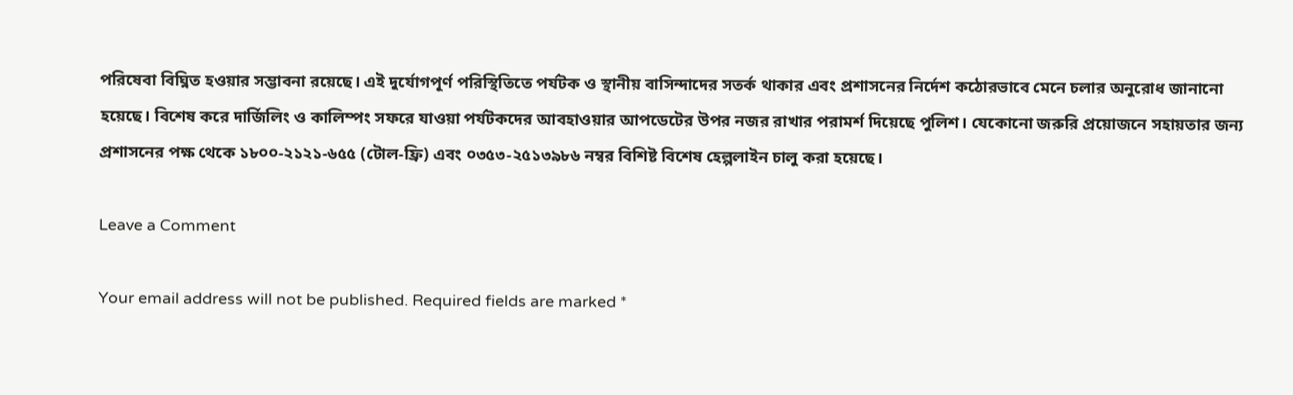পরিষেবা বিঘ্নিত হওয়ার সম্ভাবনা রয়েছে। এই দুর্যোগপূর্ণ পরিস্থিতিতে পর্যটক ও স্থানীয় বাসিন্দাদের সতর্ক থাকার এবং প্রশাসনের নির্দেশ কঠোরভাবে মেনে চলার অনুরোধ জানানো হয়েছে। বিশেষ করে দার্জিলিং ও কালিম্পং সফরে যাওয়া পর্যটকদের আবহাওয়ার আপডেটের উপর নজর রাখার পরামর্শ দিয়েছে পুলিশ। যেকোনো জরুরি প্রয়োজনে সহায়তার জন্য প্রশাসনের পক্ষ থেকে ১৮০০-২১২১-৬৫৫ (টোল-ফ্রি) এবং ০৩৫৩-২৫১৩৯৮৬ নম্বর বিশিষ্ট বিশেষ হেল্পলাইন চালু করা হয়েছে।

Leave a Comment

Your email address will not be published. Required fields are marked *